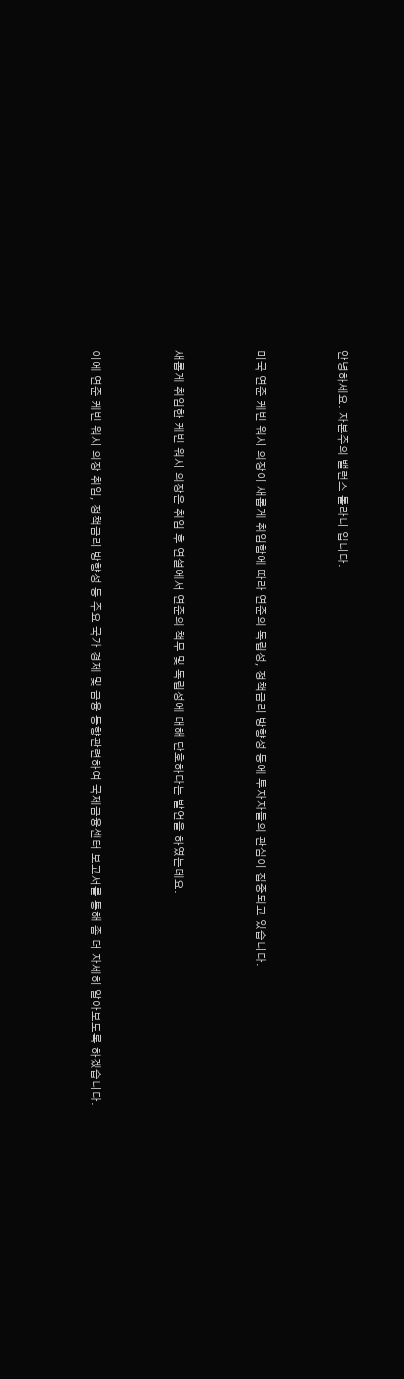안녕하세요. 자본주의 밸런스 톨라니 입니다.



미국 연준 케빈 워시 의장이 새롭게 취임함에 따라 연준의 독립성, 정책금리 방향성 등에 투자자들의 관심이 집중되고 있습니다.



새롭게 취임한 케빈 워시 의장은 취임 후 연설에서 연준의 책무 및 독립성에 대해 단호하다는 발언을 하였는데요.



이에 연준 케빈 워시 의장 취임, 정책금리 방향성 등 주요 국가 경제 및 금융 동향관련하여 국제금융센터 보고서를 통해 좀 더 자세히 알아보도록 하겠습니다.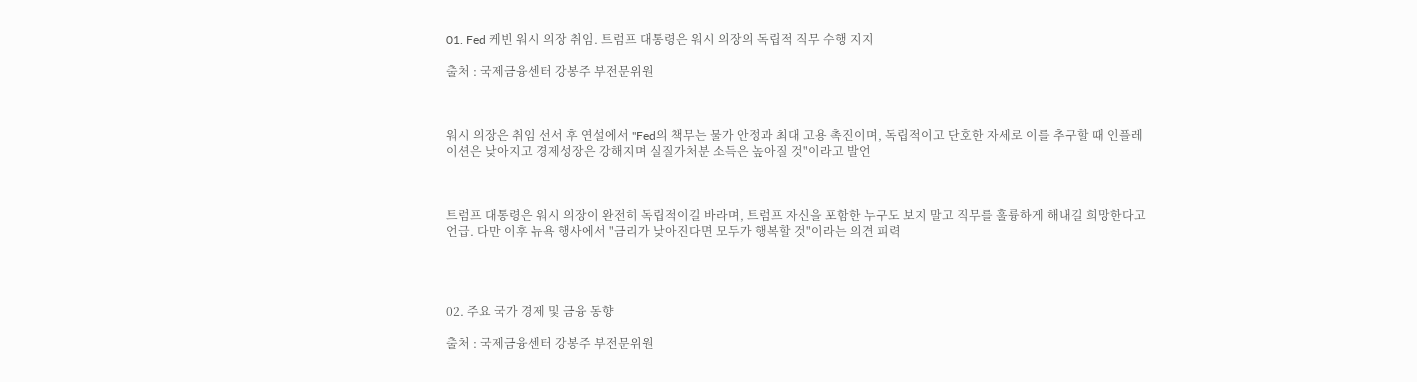01. Fed 케빈 워시 의장 취임. 트럼프 대통령은 워시 의장의 독립적 직무 수행 지지

출처 : 국제금융센터 강봉주 부전문위원



워시 의장은 취임 선서 후 연설에서 "Fed의 책무는 물가 안정과 최대 고용 촉진이며, 독립적이고 단호한 자세로 이를 추구할 때 인플레이션은 낮아지고 경제성장은 강해지며 실질가처분 소득은 높아질 것"이라고 발언



트럼프 대통령은 워시 의장이 완전히 독립적이길 바라며, 트럼프 자신을 포함한 누구도 보지 말고 직무를 훌륭하게 해내길 희망한다고 언급. 다만 이후 뉴욕 행사에서 "금리가 낮아진다면 모두가 행복할 것"이라는 의견 피력




02. 주요 국가 경제 및 금융 동향

출처 : 국제금융센터 강봉주 부전문위원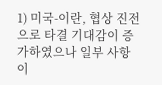1) 미국-이란, 협상 진전으로 타결 기대감이 증가하였으나 일부 사항 이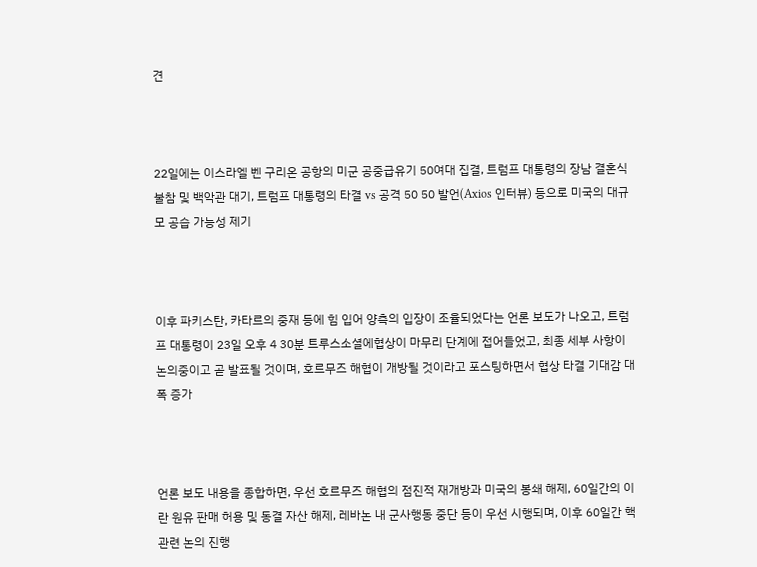견



22일에는 이스라엘 벤 구리온 공항의 미군 공중급유기 50여대 집결, 트럼프 대통령의 장남 결혼식 불참 및 백악관 대기, 트럼프 대통령의 타결 vs 공격 50 50 발언(Axios 인터뷰) 등으로 미국의 대규모 공습 가능성 제기



이후 파키스탄, 카타르의 중재 등에 힘 입어 양측의 입장이 조율되었다는 언론 보도가 나오고, 트럼프 대통령이 23일 오후 4 30분 트루스소셜에협상이 마무리 단계에 접어들었고, 최종 세부 사항이 논의중이고 곧 발표될 것이며, 호르무즈 해협이 개방될 것이라고 포스팅하면서 협상 타결 기대감 대폭 증가



언론 보도 내용을 종합하면, 우선 호르무즈 해협의 점진적 재개방과 미국의 봉쇄 해제, 60일간의 이란 원유 판매 허용 및 동결 자산 해제, 레바논 내 군사행동 중단 등이 우선 시행되며, 이후 60일간 핵 관련 논의 진행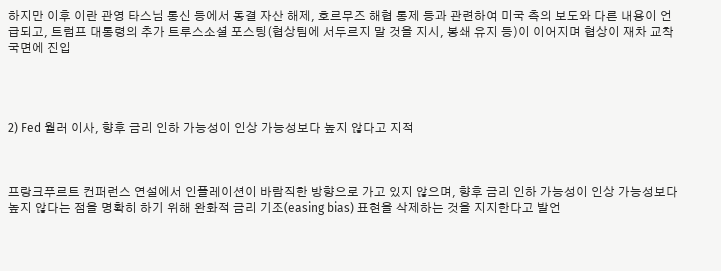하지만 이후 이란 관영 타스님 통신 등에서 동결 자산 해제, 호르무즈 해협 통제 등과 관련하여 미국 측의 보도와 다른 내용이 언급되고, 트럼프 대통령의 추가 트루스소셜 포스팅(협상팀에 서두르지 말 것을 지시, 봉쇄 유지 등)이 이어지며 협상이 재차 교착국면에 진입




2) Fed 월러 이사, 향후 금리 인하 가능성이 인상 가능성보다 높지 않다고 지적



프랑크푸르트 컨퍼런스 연설에서 인플레이션이 바람직한 방향으로 가고 있지 않으며, 향후 금리 인하 가능성이 인상 가능성보다 높지 않다는 점을 명확히 하기 위해 완화적 금리 기조(easing bias) 표현을 삭제하는 것을 지지한다고 발언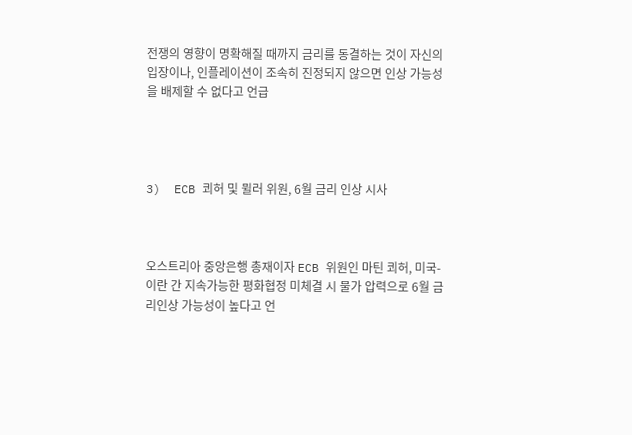전쟁의 영향이 명확해질 때까지 금리를 동결하는 것이 자신의 입장이나, 인플레이션이 조속히 진정되지 않으면 인상 가능성을 배제할 수 없다고 언급




3)  ECB 쾨허 및 뮐러 위원, 6월 금리 인상 시사



오스트리아 중앙은행 총재이자 ECB 위원인 마틴 쾨허, 미국-이란 간 지속가능한 평화협정 미체결 시 물가 압력으로 6월 금리인상 가능성이 높다고 언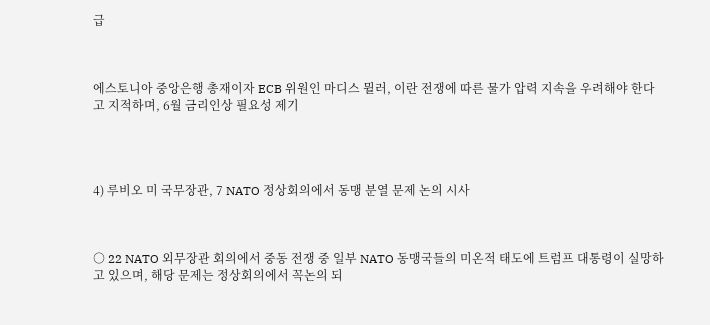급



에스토니아 중앙은행 총재이자 ECB 위원인 마디스 뮐러, 이란 전쟁에 따른 물가 압력 지속을 우려해야 한다고 지적하며, 6월 금리인상 필요성 제기




4) 루비오 미 국무장관, 7 NATO 정상회의에서 동맹 분열 문제 논의 시사



○ 22 NATO 외무장관 회의에서 중동 전쟁 중 일부 NATO 동맹국들의 미온적 태도에 트럼프 대통령이 실망하고 있으며, 해당 문제는 정상회의에서 꼭논의 되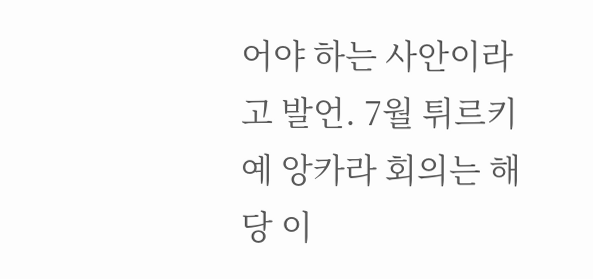어야 하는 사안이라고 발언. 7월 튀르키예 앙카라 회의는 해당 이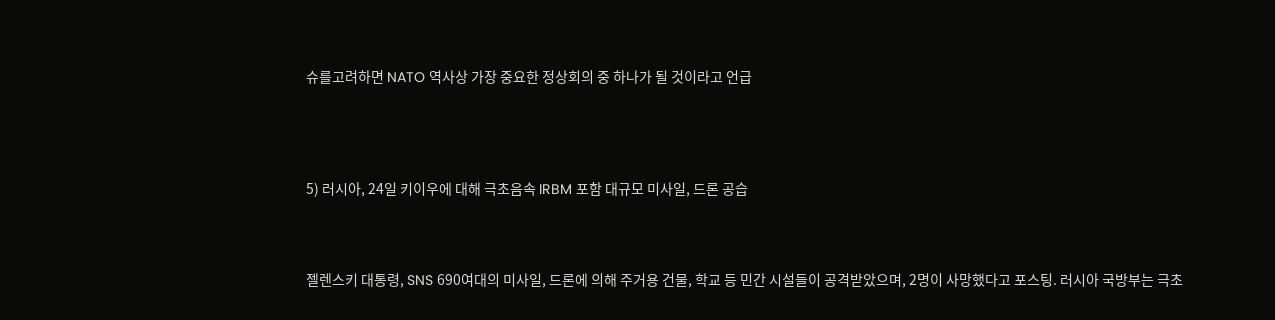슈를고려하면 NATO 역사상 가장 중요한 정상회의 중 하나가 될 것이라고 언급




5) 러시아, 24일 키이우에 대해 극초음속 IRBM 포함 대규모 미사일, 드론 공습



젤렌스키 대통령, SNS 690여대의 미사일, 드론에 의해 주거용 건물, 학교 등 민간 시설들이 공격받았으며, 2명이 사망했다고 포스팅. 러시아 국방부는 극초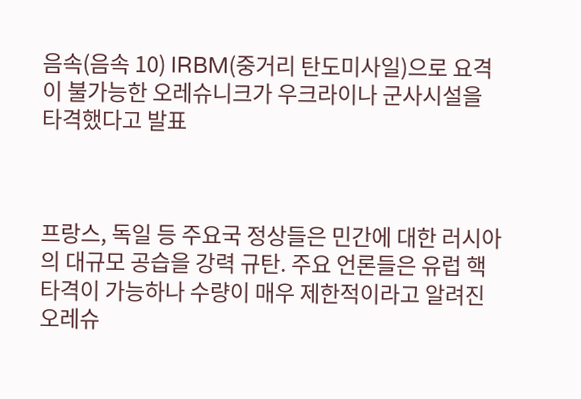음속(음속 10) IRBM(중거리 탄도미사일)으로 요격이 불가능한 오레슈니크가 우크라이나 군사시설을 타격했다고 발표



프랑스, 독일 등 주요국 정상들은 민간에 대한 러시아의 대규모 공습을 강력 규탄. 주요 언론들은 유럽 핵타격이 가능하나 수량이 매우 제한적이라고 알려진 오레슈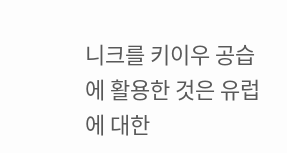니크를 키이우 공습에 활용한 것은 유럽에 대한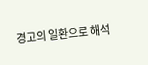경고의 일환으로 해석